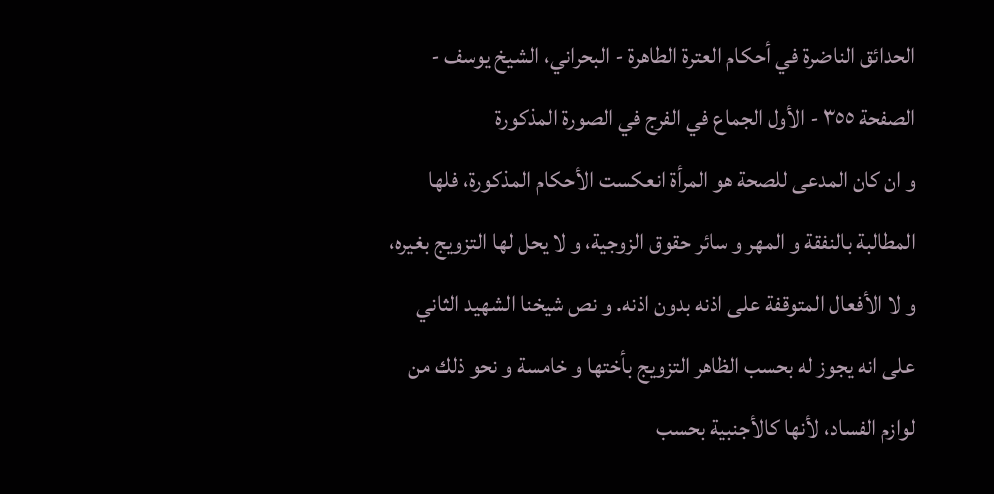الحدائق الناضرة في أحكام العترة الطاهرة - البحراني، الشيخ يوسف - الصفحة ٣٥٥ - الأول الجماع في الفرج في الصورة المذكورة
و ان كان المدعى للصحة هو المرأة انعكست الأحكام المذكورة، فلها المطالبة بالنفقة و المهر و سائر حقوق الزوجية، و لا يحل لها التزويج بغيره، و لا الأفعال المتوقفة على اذنه بدون اذنه. و نص شيخنا الشهيد الثاني على انه يجوز له بحسب الظاهر التزويج بأختها و خامسة و نحو ذلك من لوازم الفساد، لأنها كالأجنبية بحسب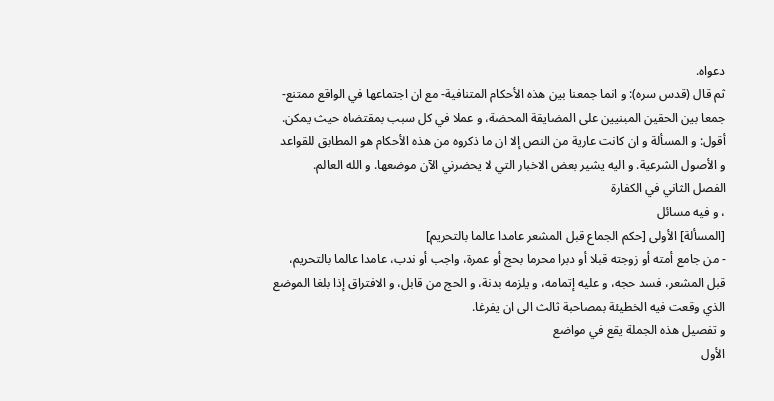دعواه.
ثم قال (قدس سره): و انما جمعنا بين هذه الأحكام المتنافية- مع ان اجتماعها في الواقع ممتنع- جمعا بين الحقين المبنيين على المضايقة المحضة، و عملا في كل سبب بمقتضاه حيث يمكن.
أقول: و المسألة و ان كانت عارية من النص إلا ان ما ذكروه من هذه الأحكام هو المطابق للقواعد و الأصول الشرعية. و اليه يشير بعض الاخبار التي لا يحضرني الآن موضعها. و الله العالم.
الفصل الثاني في الكفارة
، و فيه مسائل
[المسألة] الأولى [حكم الجماع قبل المشعر عامدا عالما بالتحريم]
- من جامع أمته أو زوجته قبلا أو دبرا محرما بحج أو عمرة، واجب أو ندب، عامدا عالما بالتحريم، قبل المشعر، فسد حجه، و عليه إتمامه، و يلزمه بدنة، و الحج من قابل، و الافتراق إذا بلغا الموضع الذي وقعت فيه الخطيئة بمصاحبة ثالث الى ان يفرغا.
و تفصيل هذه الجملة يقع في مواضع
الأول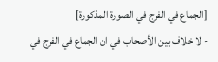[الجماع في الفرج في الصورة المذكورة]
- لا خلاف بين الأصحاب في ان الجماع في الفرج في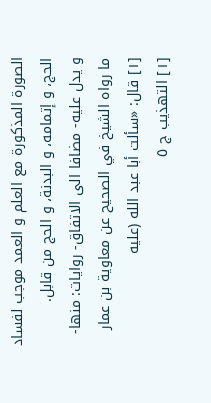الصورة المذكورة مع العلم و العمد موجب لفساد الحج، و إتمامه، و البدنة، و الحج من قابل.
و يدل عليه- مضافا الى الاتفاق- روايات: منها-
ما رواه الشيخ في الصحيح عن معاوية بن عمار [١] قال: «سألت أبا عبد الله (عليه
[١] التهذيب ج ٥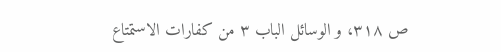ص ٣١٨، و الوسائل الباب ٣ من كفارات الاستمتاع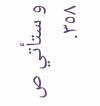و ستأتي ص ٣٥٨.